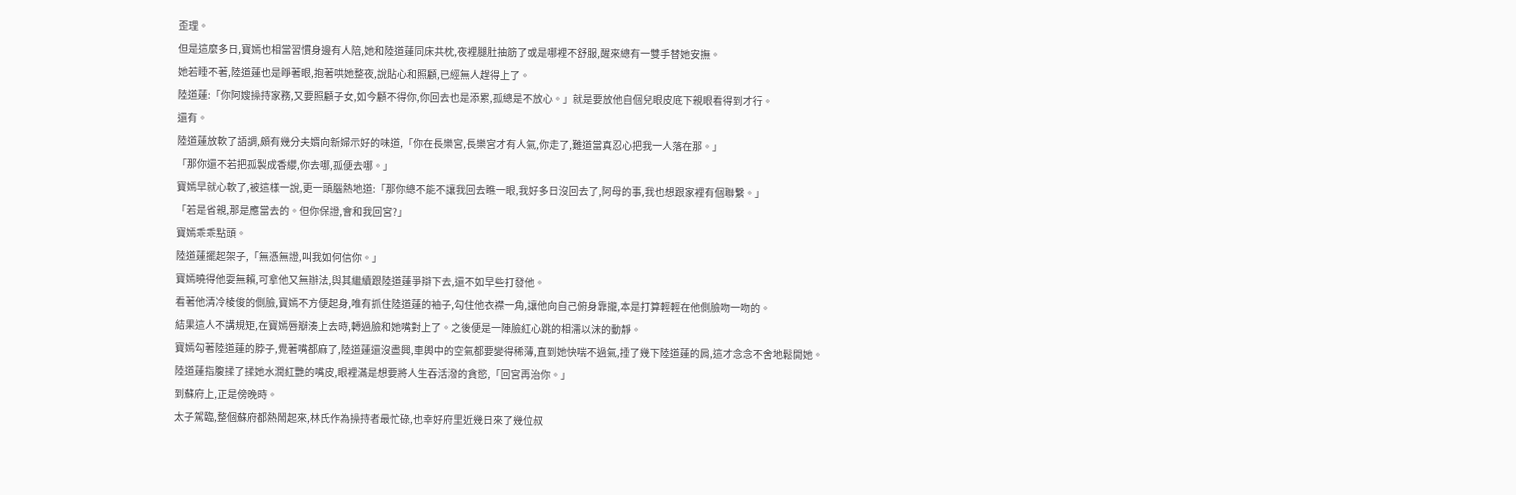歪理。
但是這麼多日,寶嫣也相當習慣身邊有人陪,她和陸道蓮同床共枕,夜裡腿肚抽筋了或是哪裡不舒服,醒來總有一雙手替她安撫。
她若睡不著,陸道蓮也是睜著眼,抱著哄她整夜,說貼心和照顧,已經無人趕得上了。
陸道蓮:「你阿嫂操持家務,又要照顧子女,如今顧不得你,你回去也是添累,孤總是不放心。」就是要放他自個兒眼皮底下親眼看得到才行。
還有。
陸道蓮放軟了語調,頗有幾分夫婿向新婦示好的味道,「你在長樂宮,長樂宮才有人氣,你走了,難道當真忍心把我一人落在那。」
「那你還不若把孤製成香纓,你去哪,孤便去哪。」
寶嫣早就心軟了,被這樣一說,更一頭腦熱地道:「那你總不能不讓我回去瞧一眼,我好多日沒回去了,阿母的事,我也想跟家裡有個聯繫。」
「若是省親,那是應當去的。但你保證,會和我回宮?」
寶嫣乖乖點頭。
陸道蓮擺起架子,「無憑無證,叫我如何信你。」
寶嫣曉得他耍無賴,可拿他又無辦法,與其繼續跟陸道蓮爭辯下去,還不如早些打發他。
看著他清冷棱俊的側臉,寶嫣不方便起身,唯有抓住陸道蓮的袖子,勾住他衣襟一角,讓他向自己俯身靠攏,本是打算輕輕在他側臉吻一吻的。
結果這人不講規矩,在寶嫣唇瓣湊上去時,轉過臉和她嘴對上了。之後便是一陣臉紅心跳的相濡以沫的動靜。
寶嫣勾著陸道蓮的脖子,覺著嘴都麻了,陸道蓮還沒盡興,車輿中的空氣都要變得稀薄,直到她快喘不過氣,捶了幾下陸道蓮的肩,這才念念不舍地鬆開她。
陸道蓮指腹揉了揉她水潤紅艷的嘴皮,眼裡滿是想要將人生吞活潑的貪慾,「回宮再治你。」
到蘇府上,正是傍晚時。
太子駕臨,整個蘇府都熱鬧起來,林氏作為操持者最忙碌,也幸好府里近幾日來了幾位叔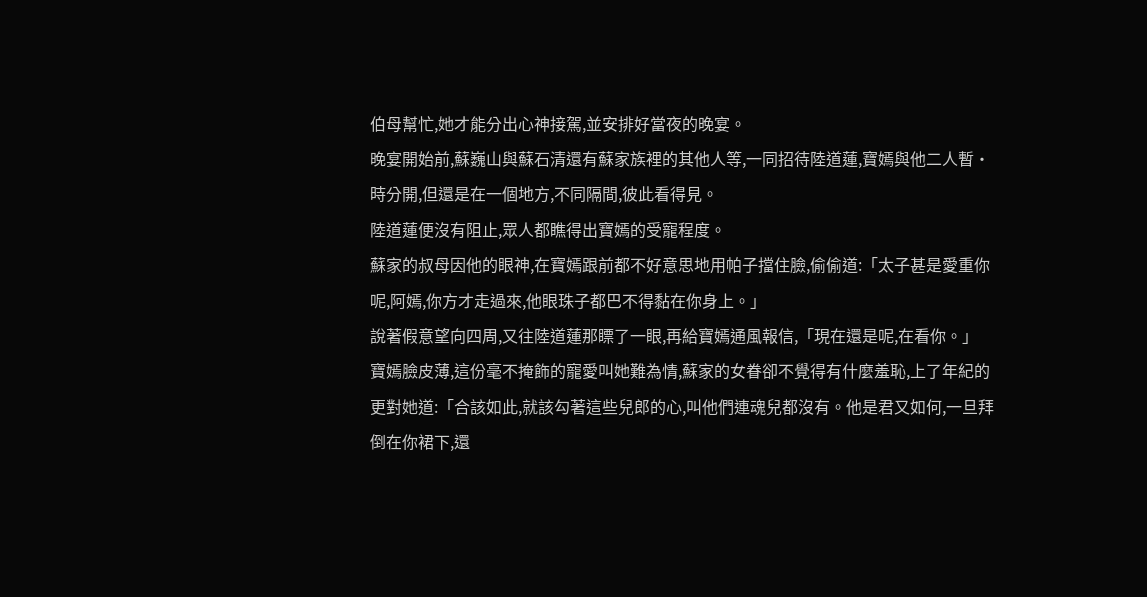伯母幫忙,她才能分出心神接駕,並安排好當夜的晚宴。
晚宴開始前,蘇巍山與蘇石清還有蘇家族裡的其他人等,一同招待陸道蓮,寶嫣與他二人暫·時分開,但還是在一個地方,不同隔間,彼此看得見。
陸道蓮便沒有阻止,眾人都瞧得出寶嫣的受寵程度。
蘇家的叔母因他的眼神,在寶嫣跟前都不好意思地用帕子擋住臉,偷偷道:「太子甚是愛重你呢,阿嫣,你方才走過來,他眼珠子都巴不得黏在你身上。」
說著假意望向四周,又往陸道蓮那瞟了一眼,再給寶嫣通風報信,「現在還是呢,在看你。」
寶嫣臉皮薄,這份毫不掩飾的寵愛叫她難為情,蘇家的女眷卻不覺得有什麼羞恥,上了年紀的更對她道:「合該如此,就該勾著這些兒郎的心,叫他們連魂兒都沒有。他是君又如何,一旦拜倒在你裙下,還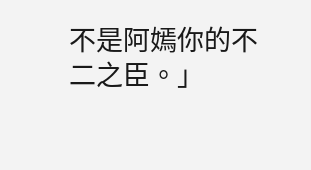不是阿嫣你的不二之臣。」